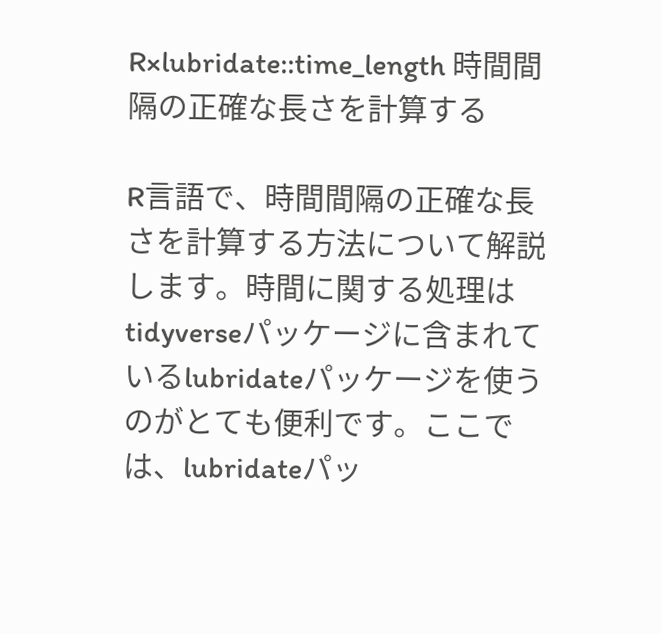R×lubridate::time_length 時間間隔の正確な長さを計算する

R言語で、時間間隔の正確な長さを計算する方法について解説します。時間に関する処理はtidyverseパッケージに含まれているlubridateパッケージを使うのがとても便利です。ここでは、lubridateパッ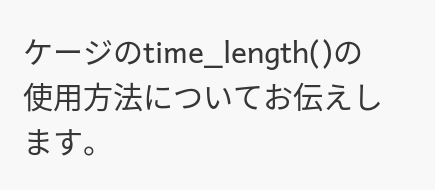ケージのtime_length()の使用方法についてお伝えします。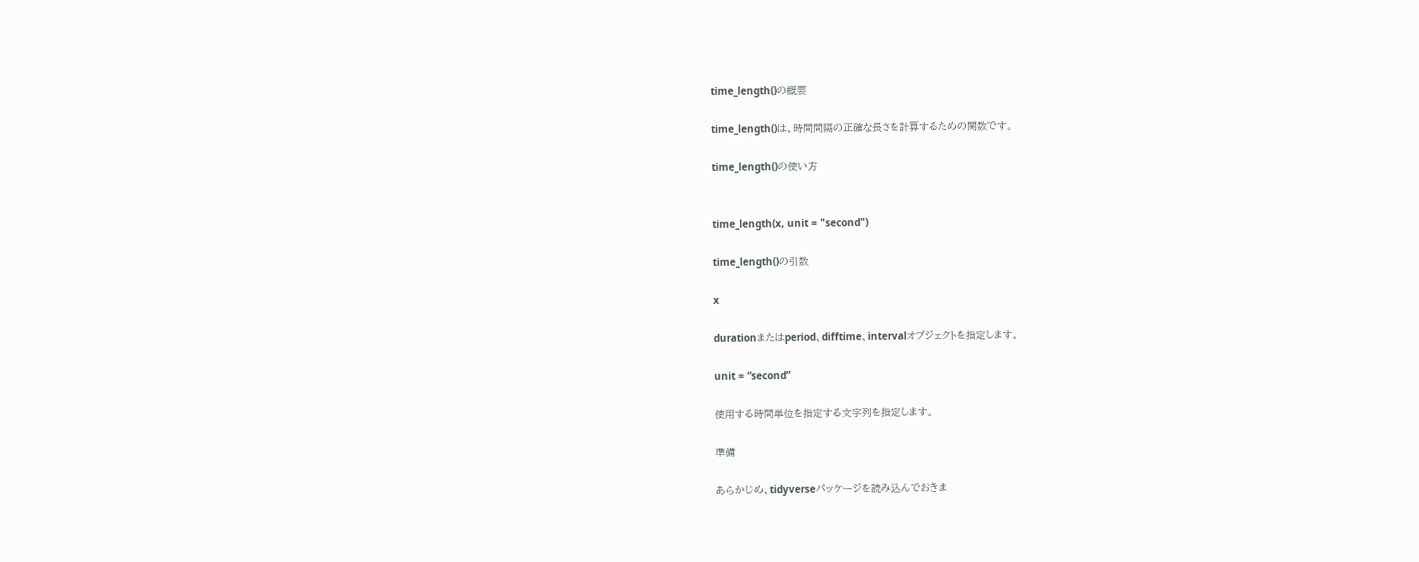time_length()の概要

time_length()は、時間間隔の正確な長さを計算するための関数です。

time_length()の使い方


time_length(x, unit = "second")

time_length()の引数

x

durationまたはperiod、difftime、intervalオブジェクトを指定します。

unit = “second”

使用する時間単位を指定する文字列を指定します。

準備

あらかじめ、tidyverseパッケージを読み込んでおきま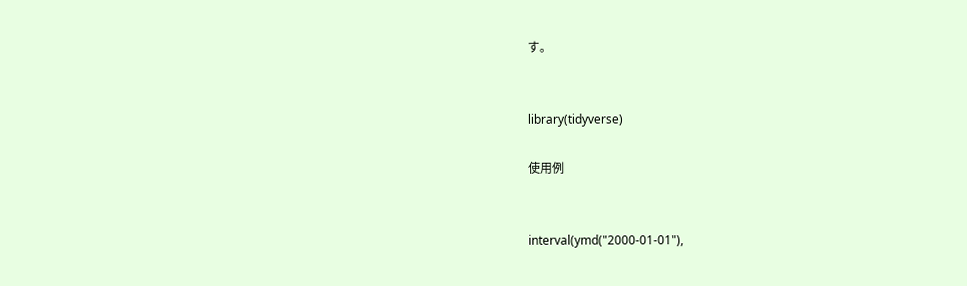す。


library(tidyverse)

使用例


interval(ymd("2000-01-01"),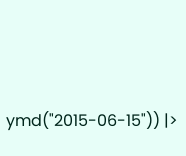ymd("2015-06-15")) |>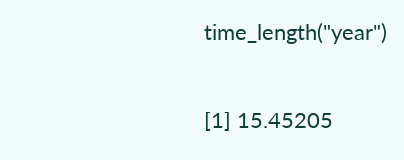time_length("year")

[1] 15.45205